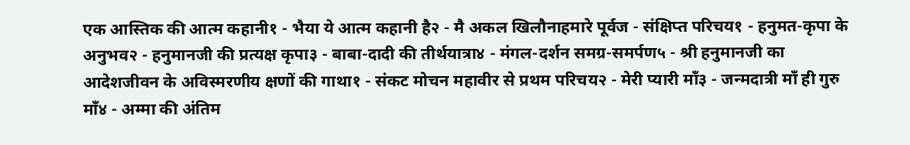एक आस्तिक की आत्म कहानी१ - भैया ये आत्म कहानी है२ - मै अकल खिलौनाहमारे पूर्वज - संक्षिप्त परिचय१ - हनुमत-कृपा के अनुभव२ - हनुमानजी की प्रत्यक्ष कृपा३ - बाबा-दादी की तीर्थयात्रा४ - मंगल-दर्शन समग्र-समर्पण५ - श्री हनुमानजी का आदेशजीवन के अविस्मरणीय क्षणों की गाथा१ - संकट मोचन महावीर से प्रथम परिचय२ - मेरी प्यारी माँ३ - जन्मदात्री माँ ही गुरु माँ४ - अम्मा की अंतिम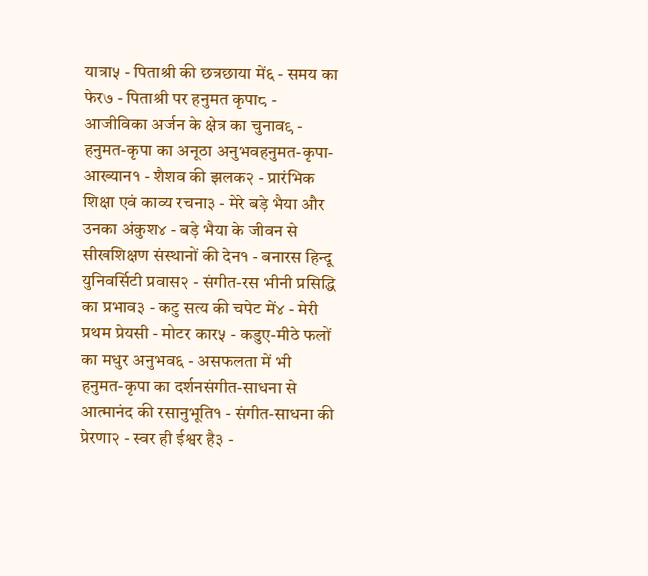यात्रा५ - पिताश्री की छत्रछाया में६ - समय का फेर७ - पिताश्री पर हनुमत कृपा८ - आजीविका अर्जन के क्षेत्र का चुनाव९ - हनुमत-कृपा का अनूठा अनुभवहनुमत-कृपा-आख्यान१ - शैशव की झलक२ - प्रारंभिक शिक्षा एवं काव्य रचना३ - मेरे बड़े भैया और उनका अंकुश४ - बड़े भैया के जीवन से सीखशिक्षण संस्थानों की देन१ - बनारस हिन्दू युनिवर्सिटी प्रवास२ - संगीत-रस भीनी प्रसिद्धि का प्रभाव३ - कटु सत्य की चपेट में४ - मेरी प्रथम प्रेयसी - मोटर कार५ - कडुए-मीठे फलों का मधुर अनुभव६ - असफलता में भी हनुमत-कृपा का दर्शनसंगीत-साधना से आत्मानंद की रसानुभूति१ - संगीत-साधना की प्रेरणा२ - स्वर ही ईश्वर है३ -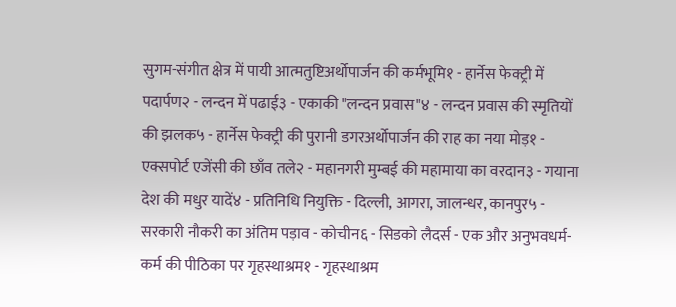सुगम-संगीत क्षेत्र में पायी आत्मतुष्टिअर्थोपार्जन की कर्मभूमि१ - हार्नेस फेक्ट्री में पदार्पण२ - लन्दन में पढाई३ - एकाकी "लन्दन प्रवास"४ - लन्दन प्रवास की स्मृतियों की झलक५ - हार्नेस फेक्ट्री की पुरानी डगरअर्थोपार्जन की राह का नया मोड़१ - एक्सपोर्ट एजेंसी की छाँव तले२ - महानगरी मुम्बई की महामाया का वरदान३ - गयाना देश की मधुर यादें४ - प्रतिनिधि नियुक्ति - दिल्ली, आगरा, जालन्धर, कानपुर५ - सरकारी नौकरी का अंतिम पड़ाव - कोचीन६ - सिडको लैदर्स - एक और अनुभवधर्म-कर्म की पीठिका पर गृहस्थाश्रम१ - गृहस्थाश्रम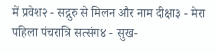में प्रवेश२ - सद्गुरु से मिलन और नाम दीक्षा३ - मेरा पहिला पंचरात्रि सत्संग४ - सुख-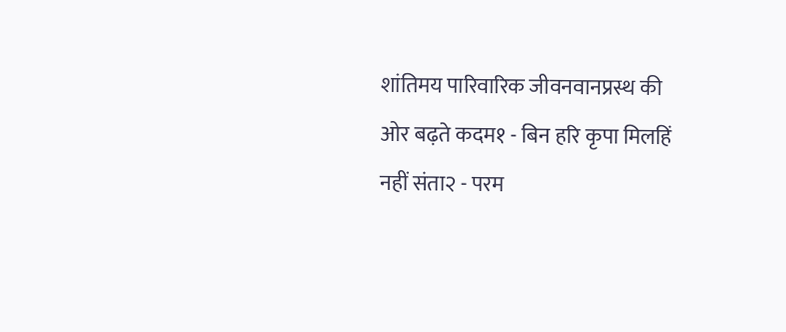शांतिमय पारिवारिक जीवनवानप्रस्थ की ओर बढ़ते कदम१ - बिन हरि कृपा मिलहिं नहीं संता२ - परम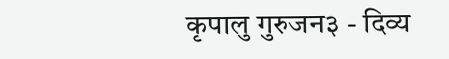कृपालु गुरुजन३ - दिव्य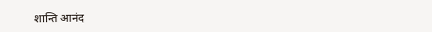शान्ति आनंद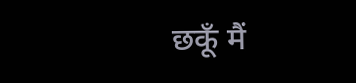छकूँ मैं